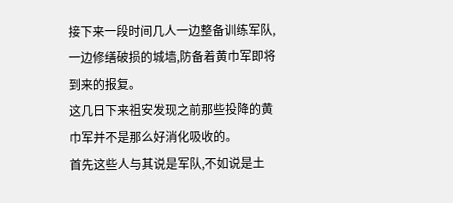接下来一段时间几人一边整备训练军队,一边修缮破损的城墙,防备着黄巾军即将到来的报复。
这几日下来祖安发现之前那些投降的黄巾军并不是那么好消化吸收的。
首先这些人与其说是军队,不如说是土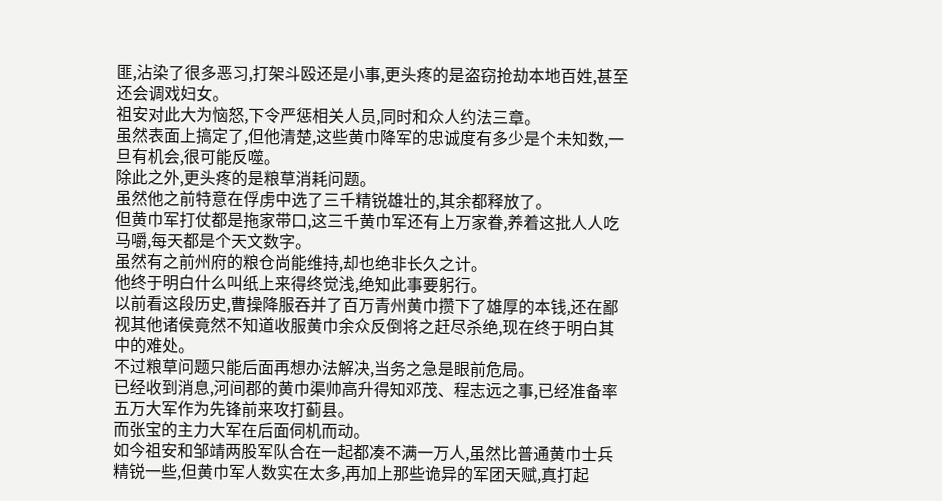匪,沾染了很多恶习,打架斗殴还是小事,更头疼的是盗窃抢劫本地百姓,甚至还会调戏妇女。
祖安对此大为恼怒,下令严惩相关人员,同时和众人约法三章。
虽然表面上搞定了,但他清楚,这些黄巾降军的忠诚度有多少是个未知数,一旦有机会,很可能反噬。
除此之外,更头疼的是粮草消耗问题。
虽然他之前特意在俘虏中选了三千精锐雄壮的,其余都释放了。
但黄巾军打仗都是拖家带口,这三千黄巾军还有上万家眷,养着这批人人吃马嚼,每天都是个天文数字。
虽然有之前州府的粮仓尚能维持,却也绝非长久之计。
他终于明白什么叫纸上来得终觉浅,绝知此事要躬行。
以前看这段历史,曹操降服吞并了百万青州黄巾攒下了雄厚的本钱,还在鄙视其他诸侯竟然不知道收服黄巾余众反倒将之赶尽杀绝,现在终于明白其中的难处。
不过粮草问题只能后面再想办法解决,当务之急是眼前危局。
已经收到消息,河间郡的黄巾渠帅高升得知邓茂、程志远之事,已经准备率五万大军作为先锋前来攻打蓟县。
而张宝的主力大军在后面伺机而动。
如今祖安和邹靖两股军队合在一起都凑不满一万人,虽然比普通黄巾士兵精锐一些,但黄巾军人数实在太多,再加上那些诡异的军团天赋,真打起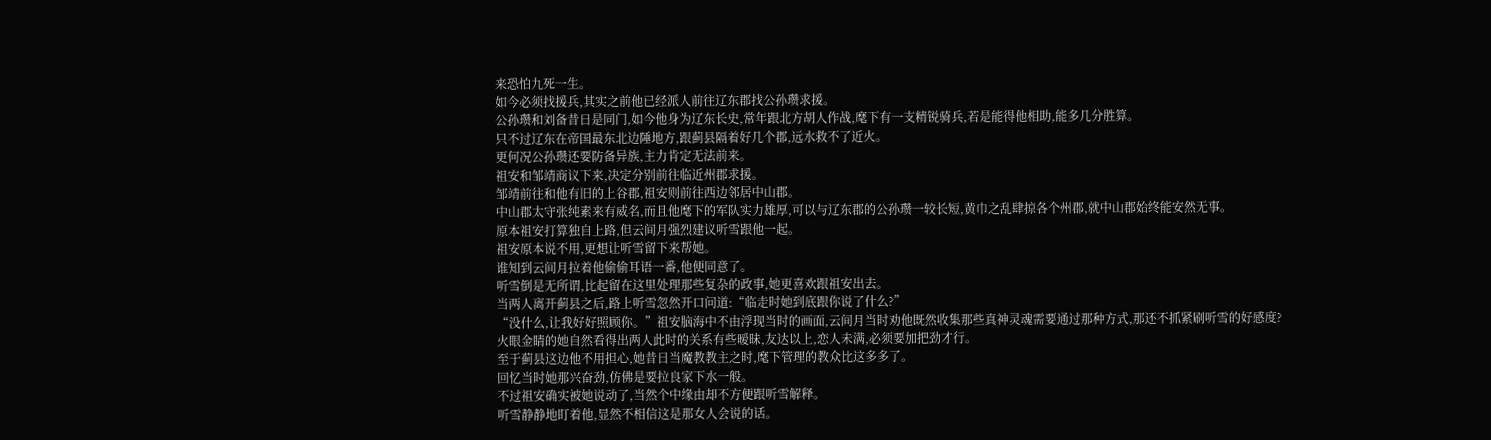来恐怕九死一生。
如今必须找援兵,其实之前他已经派人前往辽东郡找公孙瓒求援。
公孙瓒和刘备昔日是同门,如今他身为辽东长史,常年跟北方胡人作战,麾下有一支精锐骑兵,若是能得他相助,能多几分胜算。
只不过辽东在帝国最东北边陲地方,跟蓟县隔着好几个郡,远水救不了近火。
更何况公孙瓒还要防备异族,主力肯定无法前来。
祖安和邹靖商议下来,决定分别前往临近州郡求援。
邹靖前往和他有旧的上谷郡,祖安则前往西边邻居中山郡。
中山郡太守张纯素来有威名,而且他麾下的军队实力雄厚,可以与辽东郡的公孙瓒一较长短,黄巾之乱肆掠各个州郡,就中山郡始终能安然无事。
原本祖安打算独自上路,但云间月强烈建议听雪跟他一起。
祖安原本说不用,更想让听雪留下来帮她。
谁知到云间月拉着他偷偷耳语一番,他便同意了。
听雪倒是无所谓,比起留在这里处理那些复杂的政事,她更喜欢跟祖安出去。
当两人离开蓟县之后,路上听雪忽然开口问道:“临走时她到底跟你说了什么?”
“没什么,让我好好照顾你。”祖安脑海中不由浮现当时的画面,云间月当时劝他既然收集那些真神灵魂需要通过那种方式,那还不抓紧刷听雪的好感度?
火眼金睛的她自然看得出两人此时的关系有些暧昧,友达以上,恋人未满,必须要加把劲才行。
至于蓟县这边他不用担心,她昔日当魔教教主之时,麾下管理的教众比这多多了。
回忆当时她那兴奋劲,仿佛是要拉良家下水一般。
不过祖安确实被她说动了,当然个中缘由却不方便跟听雪解释。
听雪静静地盯着他,显然不相信这是那女人会说的话。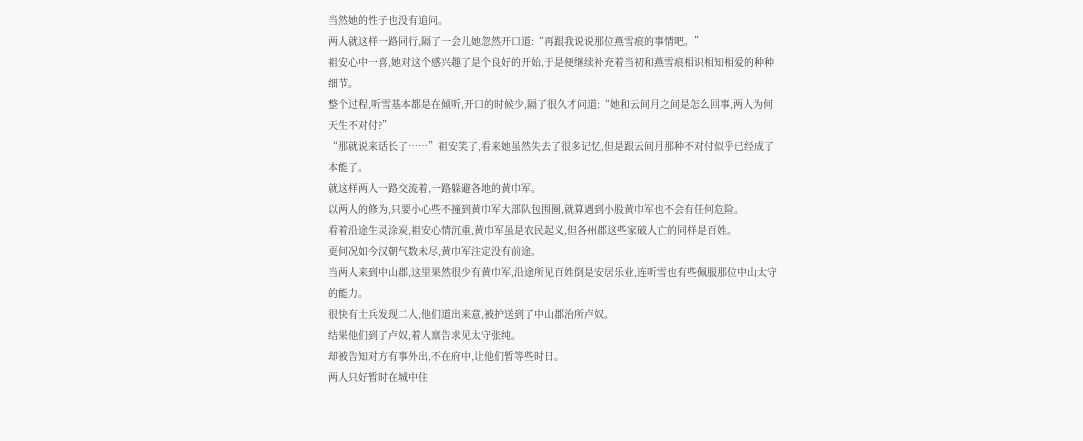当然她的性子也没有追问。
两人就这样一路同行,隔了一会儿她忽然开口道:“再跟我说说那位燕雪痕的事情吧。”
祖安心中一喜,她对这个感兴趣了是个良好的开始,于是便继续补充着当初和燕雪痕相识相知相爱的种种细节。
整个过程,听雪基本都是在倾听,开口的时候少,隔了很久才问道:“她和云间月之间是怎么回事,两人为何天生不对付?”
“那就说来话长了……”祖安笑了,看来她虽然失去了很多记忆,但是跟云间月那种不对付似乎已经成了本能了。
就这样两人一路交流着,一路躲避各地的黄巾军。
以两人的修为,只要小心些不撞到黄巾军大部队包围圈,就算遇到小股黄巾军也不会有任何危险。
看着沿途生灵涂炭,祖安心情沉重,黄巾军虽是农民起义,但各州郡这些家破人亡的同样是百姓。
更何况如今汉朝气数未尽,黄巾军注定没有前途。
当两人来到中山郡,这里果然很少有黄巾军,沿途所见百姓倒是安居乐业,连听雪也有些佩服那位中山太守的能力。
很快有士兵发现二人,他们道出来意,被护送到了中山郡治所卢奴。
结果他们到了卢奴,着人禀告求见太守张纯。
却被告知对方有事外出,不在府中,让他们暂等些时日。
两人只好暂时在城中住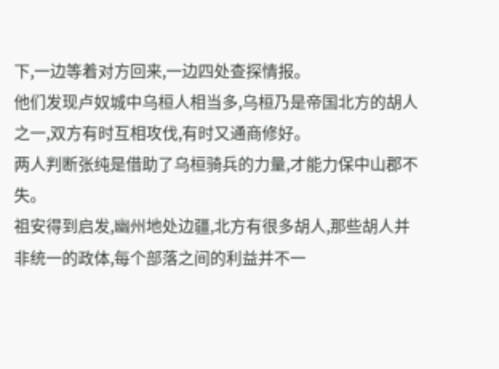下,一边等着对方回来,一边四处查探情报。
他们发现卢奴城中乌桓人相当多,乌桓乃是帝国北方的胡人之一,双方有时互相攻伐,有时又通商修好。
两人判断张纯是借助了乌桓骑兵的力量,才能力保中山郡不失。
祖安得到启发,幽州地处边疆,北方有很多胡人,那些胡人并非统一的政体,每个部落之间的利益并不一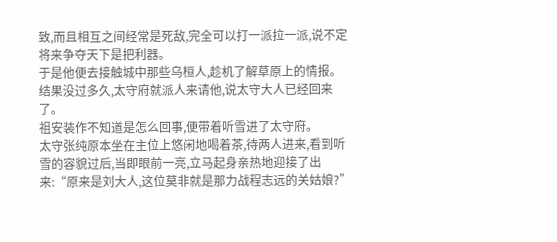致,而且相互之间经常是死敌,完全可以打一派拉一派,说不定将来争夺天下是把利器。
于是他便去接触城中那些乌桓人,趁机了解草原上的情报。
结果没过多久,太守府就派人来请他,说太守大人已经回来了。
祖安装作不知道是怎么回事,便带着听雪进了太守府。
太守张纯原本坐在主位上悠闲地喝着茶,待两人进来,看到听雪的容貌过后,当即眼前一亮,立马起身亲热地迎接了出来:“原来是刘大人,这位莫非就是那力战程志远的关姑娘?”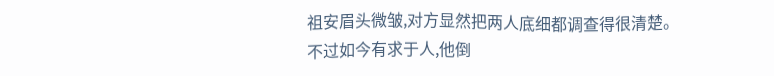祖安眉头微皱,对方显然把两人底细都调查得很清楚。
不过如今有求于人,他倒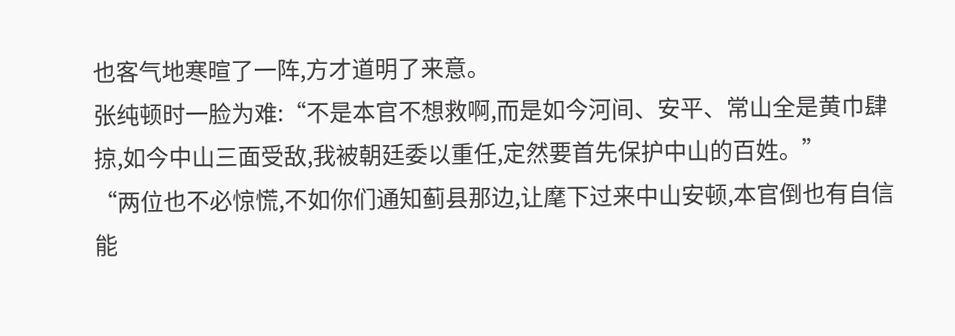也客气地寒暄了一阵,方才道明了来意。
张纯顿时一脸为难:“不是本官不想救啊,而是如今河间、安平、常山全是黄巾肆掠,如今中山三面受敌,我被朝廷委以重任,定然要首先保护中山的百姓。”
“两位也不必惊慌,不如你们通知蓟县那边,让麾下过来中山安顿,本官倒也有自信能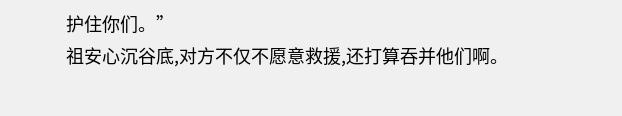护住你们。”
祖安心沉谷底,对方不仅不愿意救援,还打算吞并他们啊。